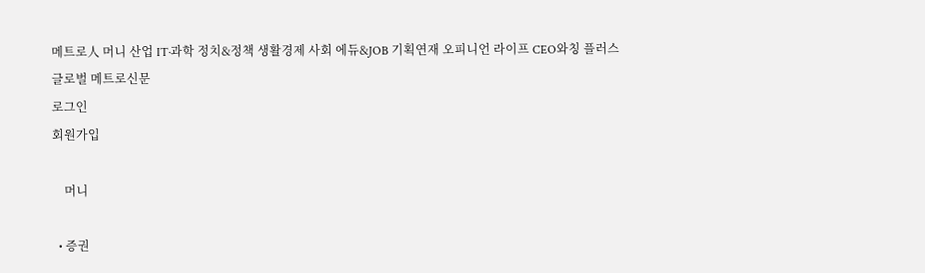메트로人 머니 산업 IT·과학 정치&정책 생활경제 사회 에듀&JOB 기획연재 오피니언 라이프 CEO와칭 플러스
글로벌 메트로신문
로그인
회원가입

    머니

  • 증권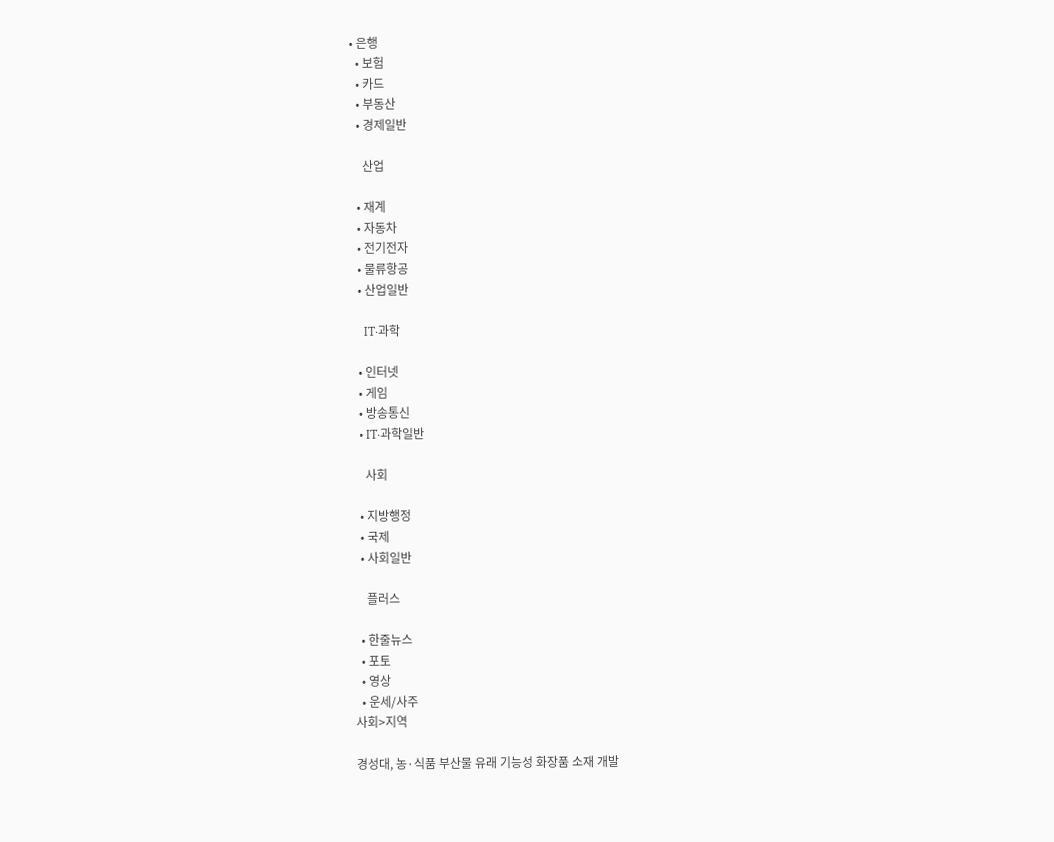• 은행
  • 보험
  • 카드
  • 부동산
  • 경제일반

    산업

  • 재계
  • 자동차
  • 전기전자
  • 물류항공
  • 산업일반

    IT·과학

  • 인터넷
  • 게임
  • 방송통신
  • IT·과학일반

    사회

  • 지방행정
  • 국제
  • 사회일반

    플러스

  • 한줄뉴스
  • 포토
  • 영상
  • 운세/사주
사회>지역

경성대, 농·식품 부산물 유래 기능성 화장품 소재 개발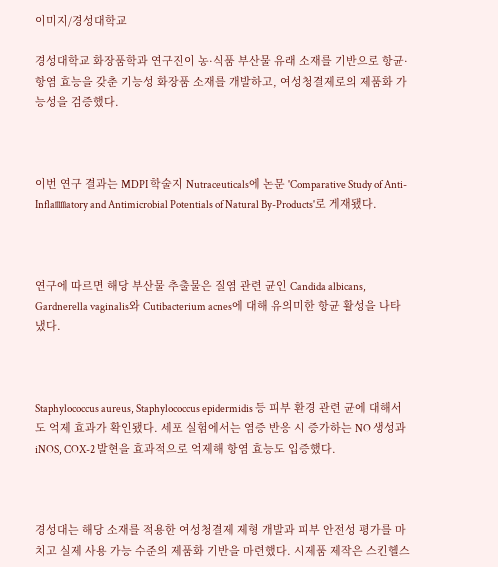이미지/경성대학교

경성대학교 화장품학과 연구진이 농·식품 부산물 유래 소재를 기반으로 항균·항염 효능을 갖춘 기능성 화장품 소재를 개발하고, 여성청결제로의 제품화 가능성을 검증했다.



이번 연구 결과는 MDPI 학술지 Nutraceuticals에 논문 'Comparative Study of Anti-Infla㎜atory and Antimicrobial Potentials of Natural By-Products'로 게재됐다.



연구에 따르면 해당 부산물 추출물은 질염 관련 균인 Candida albicans, Gardnerella vaginalis와 Cutibacterium acnes에 대해 유의미한 항균 활성을 나타냈다.



Staphylococcus aureus, Staphylococcus epidermidis 등 피부 환경 관련 균에 대해서도 억제 효과가 확인됐다. 세포 실험에서는 염증 반응 시 증가하는 NO 생성과 iNOS, COX-2 발현을 효과적으로 억제해 항염 효능도 입증했다.



경성대는 해당 소재를 적용한 여성청결제 제형 개발과 피부 안전성 평가를 마치고 실제 사용 가능 수준의 제품화 기반을 마련했다. 시제품 제작은 스킨헬스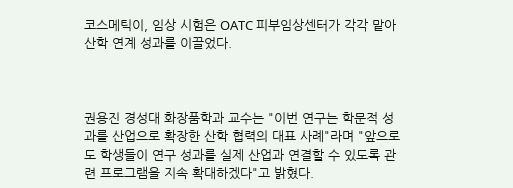코스메틱이, 임상 시험은 OATC 피부임상센터가 각각 맡아 산학 연계 성과를 이끌었다.



권용진 경성대 화장품학과 교수는 "이번 연구는 학문적 성과를 산업으로 확장한 산학 협력의 대표 사례"라며 "앞으로도 학생들이 연구 성과를 실제 산업과 연결할 수 있도록 관련 프로그램을 지속 확대하겠다"고 밝혔다.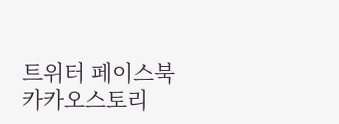트위터 페이스북 카카오스토리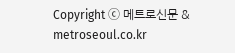Copyright ⓒ 메트로신문 & metroseoul.co.kr